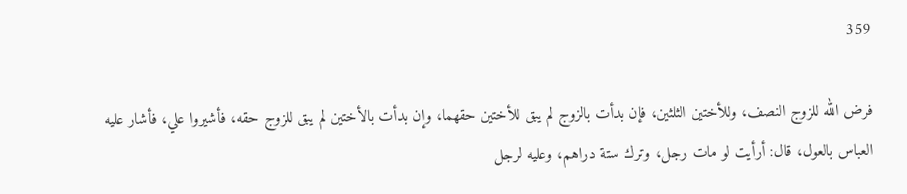359

فرض الله للزوج النصف، وللأختين الثلثين، فإن بدأت بالزوج لم يبق للأختين حقهما، وإن بدأت بالأختين لم يبق للزوج حقه، فأشيروا علي، فأشار عليه العباس بالعول، قال: أرأيت لو مات رجل، وترك ستة دراهم، وعليه لرجل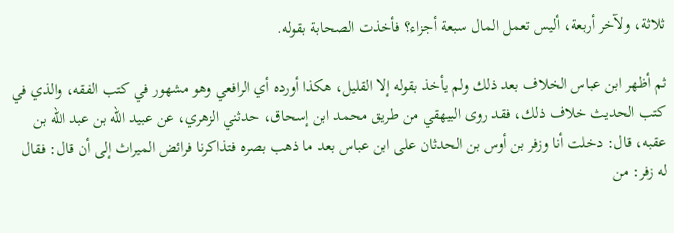ثلاثة، ولآخر أربعة، أليس تعمل المال سبعة أجزاء؟ فأخذت الصحابة بقوله.

ثم أظهر ابن عباس الخلاف بعد ذلك ولم يأخذ بقوله إلا القليل، هكذا أورده أي الرافعي وهو مشهور في كتب الفقه، والذي في كتب الحديث خلاف ذلك، فقد روى البيهقي من طريق محمد ابن إسحاق، حدثني الزهري، عن عبيد الله بن عبد الله بن عقبه، قال: دخلت أنا وزفر بن أوس بن الحدثان على ابن عباس بعد ما ذهب بصره فتذاكرنا فرائض الميراث إلى أن قال: فقال له زفر: من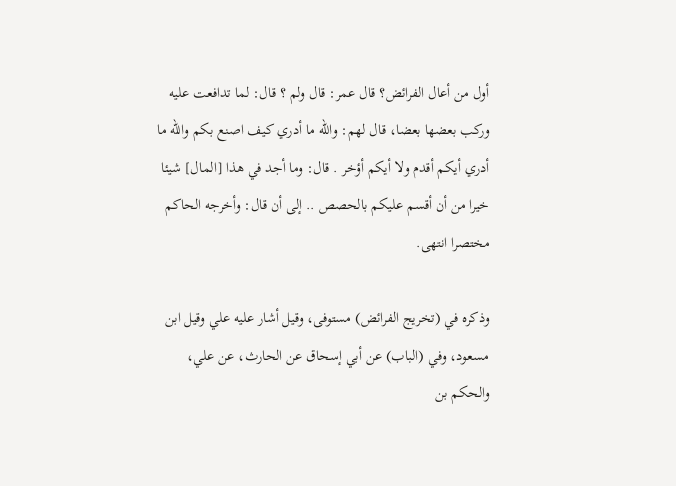أول من أعال الفرائض؟ قال عمر: قال ولم ؟ قال: لما تدافعت عليه وركب بعضها بعضا، قال لهم: والله ما أدري كيف اصنع بكم والله ما أدري أيكم أقدم ولا أيكم أؤخر . قال: وما أجد في هذا [المال] شيئا خيرا من أن أقسم عليكم بالحصص .. إلى أن قال: وأخرجه الحاكم مختصرا انتهى.

وذكره في (تخريج الفرائض) مستوفى، وقيل أشار عليه علي وقيل ابن مسعود، وفي (الباب) عن أبي إسحاق عن الحارث، عن علي، والحكم بن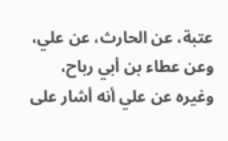عتبة، عن الحارث، عن علي، وعن عطاء بن أبي رباح، وغيره عن علي أنه أشار على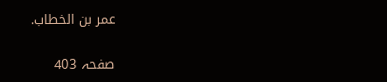عمر بن الخطاب.

صفحہ 403